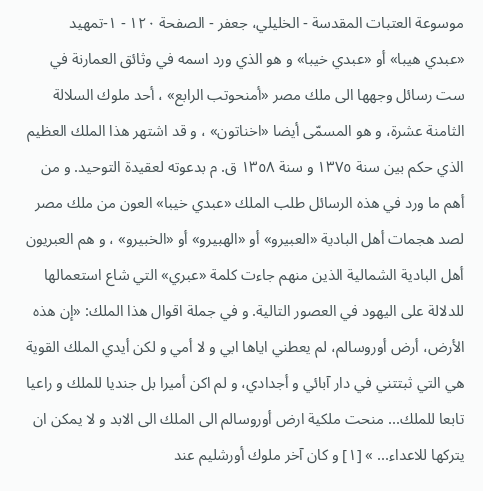موسوعة العتبات المقدسة - الخليلي، جعفر - الصفحة ١٢٠ - ١-تمهيد
«عبدي هيبا» أو «عبدي خيبا» و هو الذي ورد اسمه في وثائق العمارنة في ست رسائل وجهها الى ملك مصر «أمنحوتب الرابع» ، أحد ملوك السلالة الثامنة عشرة، و هو المسمّى أيضا «اخناتون» ، و قد اشتهر هذا الملك العظيم الذي حكم بين سنة ١٣٧٥ و سنة ١٣٥٨ ق. م بدعوته لعقيدة التوحيد. و من أهم ما ورد في هذه الرسائل طلب الملك «عبدي خيبا» العون من ملك مصر لصد هجمات أهل البادية «العبيرو» أو «الهبيرو» أو «الخبيرو» ، و هم العبريون أهل البادية الشمالية الذين منهم جاءت كلمة «عبري» التي شاع استعمالها للدلالة على اليهود في العصور التالية. و في جملة اقوال هذا الملك: «إن هذه الأرض، أرض أوروسالم، لم يعطني اياها ابي و لا أمي و لكن أيدي الملك القوية هي التي ثبتتني في دار آبائي و أجدادي، و لم اكن أميرا بل جنديا للملك و راعيا تابعا للملك... منحت ملكية ارض أوروسالم الى الملك الى الابد و لا يمكن ان يتركها للاعداء... » [١] و كان آخر ملوك أورشليم عند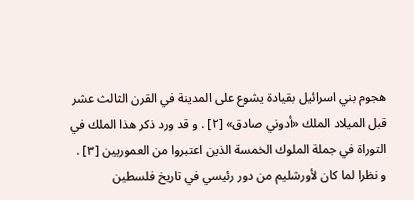هجوم بني اسرائيل بقيادة يشوع على المدينة في القرن الثالث عشر قبل الميلاد الملك «أدوني صادق» [٢] . و قد ورد ذكر هذا الملك في التوراة في جملة الملوك الخمسة الذين اعتبروا من العموريين [٣] .
و نظرا لما كان لأورشليم من دور رئيسي في تاريخ فلسطين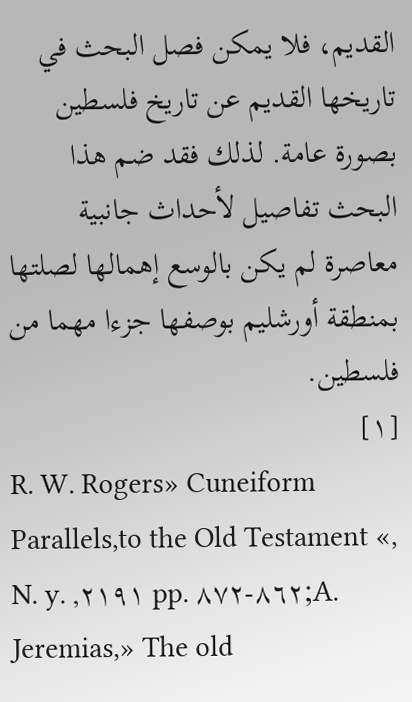القديم، فلا يمكن فصل البحث في تاريخها القديم عن تاريخ فلسطين بصورة عامة. لذلك فقد ضم هذا البحث تفاصيل لأحداث جانبية معاصرة لم يكن بالوسع إهمالها لصلتها بمنطقة أورشليم بوصفها جزءا مهما من فلسطين.
[١]
R. W. Rogers» Cuneiform Parallels,to the Old Testament «,
N. y. ,٢١٩١ pp. ٨٦٢-٨٧٢;A. Jeremias,» The old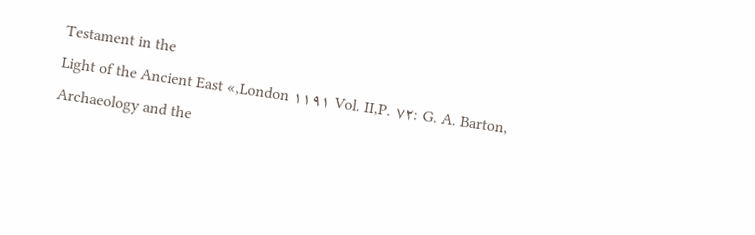Testament in the
Light of the Ancient East «,London ١١٩١ Vol. II,P. ٧٢: G. A. Barton,
Archaeology and the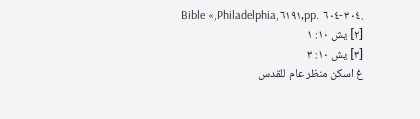Bible «,Philadelphia,٦١٩١,pp. ٣٠٤-٦٠٤.
[٢] يش ١٠: ١
[٣] يش ١٠: ٣
غ اسكن منظر عام للقدس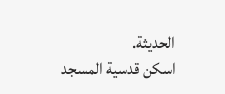الحديثة.
اسكن قدسية المسجد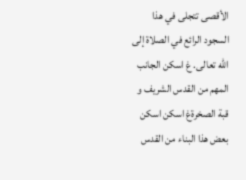الأقصى تتجلى في هذا السجود الرائع في الصلاة إلى اللّه تعالى. غ اسكن الجانب المهم من القدس الشريف و قبة الصخرةغ اسكن اسكن بعض هذا البناء من القدس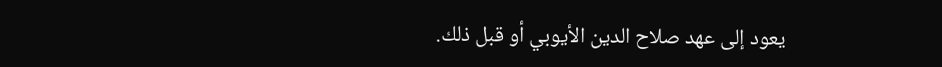يعود إلى عهد صلاح الدين الأيوبي أو قبل ذلك.